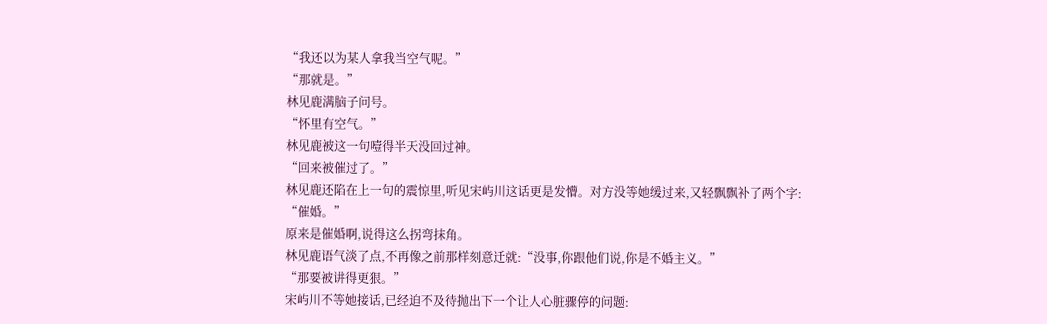“我还以为某人拿我当空气呢。”
“那就是。”
林见鹿满脑子问号。
“怀里有空气。”
林见鹿被这一句噎得半天没回过神。
“回来被催过了。”
林见鹿还陷在上一句的震惊里,听见宋屿川这话更是发懵。对方没等她缓过来,又轻飘飘补了两个字:
“催婚。”
原来是催婚啊,说得这么拐弯抹角。
林见鹿语气淡了点,不再像之前那样刻意迁就:“没事,你跟他们说,你是不婚主义。”
“那要被讲得更狠。”
宋屿川不等她接话,已经迫不及待抛出下一个让人心脏骤停的问题: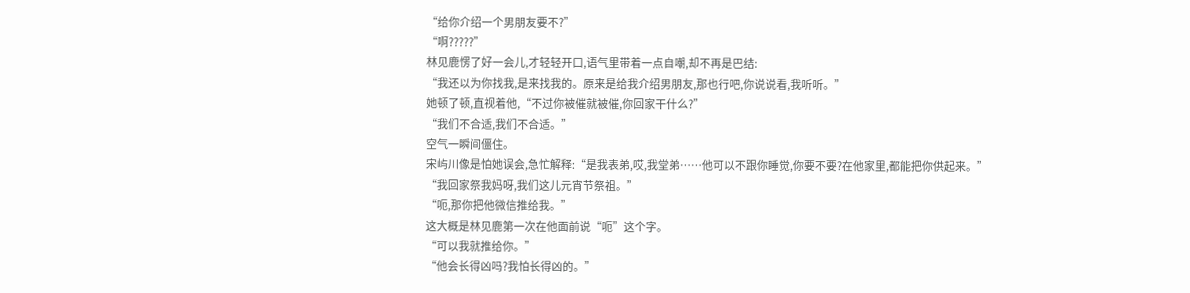“给你介绍一个男朋友要不?”
“啊?????”
林见鹿愣了好一会儿,才轻轻开口,语气里带着一点自嘲,却不再是巴结:
“我还以为你找我,是来找我的。原来是给我介绍男朋友,那也行吧,你说说看,我听听。”
她顿了顿,直视着他,“不过你被催就被催,你回家干什么?”
“我们不合适,我们不合适。”
空气一瞬间僵住。
宋屿川像是怕她误会,急忙解释:“是我表弟,哎,我堂弟……他可以不跟你睡觉,你要不要?在他家里,都能把你供起来。”
“我回家祭我妈呀,我们这儿元宵节祭祖。”
“呃,那你把他微信推给我。”
这大概是林见鹿第一次在他面前说“呃”这个字。
“可以我就推给你。”
“他会长得凶吗?我怕长得凶的。”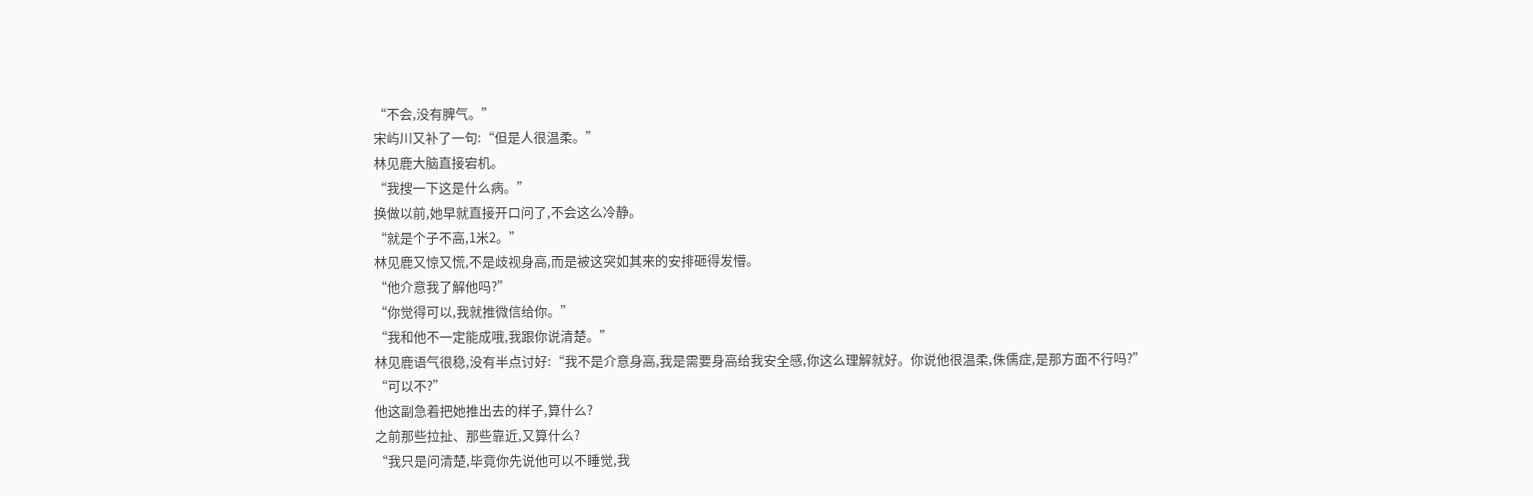“不会,没有脾气。”
宋屿川又补了一句:“但是人很温柔。”
林见鹿大脑直接宕机。
“我搜一下这是什么病。”
换做以前,她早就直接开口问了,不会这么冷静。
“就是个子不高,1米2。”
林见鹿又惊又慌,不是歧视身高,而是被这突如其来的安排砸得发懵。
“他介意我了解他吗?”
“你觉得可以,我就推微信给你。”
“我和他不一定能成哦,我跟你说清楚。”
林见鹿语气很稳,没有半点讨好:“我不是介意身高,我是需要身高给我安全感,你这么理解就好。你说他很温柔,侏儒症,是那方面不行吗?”
“可以不?”
他这副急着把她推出去的样子,算什么?
之前那些拉扯、那些靠近,又算什么?
“我只是问清楚,毕竟你先说他可以不睡觉,我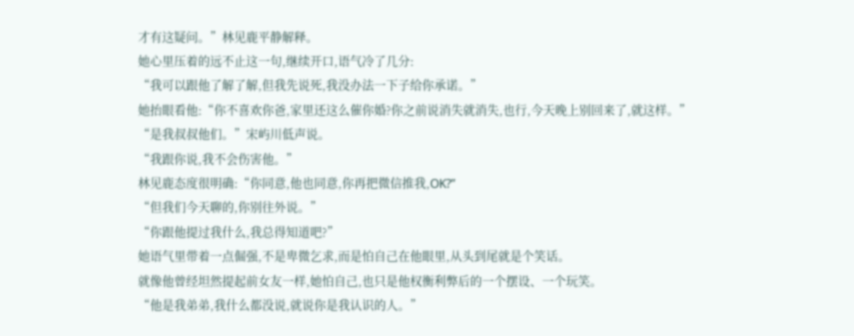才有这疑问。”林见鹿平静解释。
她心里压着的远不止这一句,继续开口,语气冷了几分:
“我可以跟他了解了解,但我先说死,我没办法一下子给你承诺。”
她抬眼看他:“你不喜欢你爸,家里还这么催你婚?你之前说消失就消失,也行,今天晚上别回来了,就这样。”
“是我叔叔他们。”宋屿川低声说。
“我跟你说,我不会伤害他。”
林见鹿态度很明确:“你同意,他也同意,你再把微信推我,OK?”
“但我们今天聊的,你别往外说。”
“你跟他提过我什么,我总得知道吧?”
她语气里带着一点倔强,不是卑微乞求,而是怕自己在他眼里,从头到尾就是个笑话。
就像他曾经坦然提起前女友一样,她怕自己,也只是他权衡利弊后的一个摆设、一个玩笑。
“他是我弟弟,我什么都没说,就说你是我认识的人。”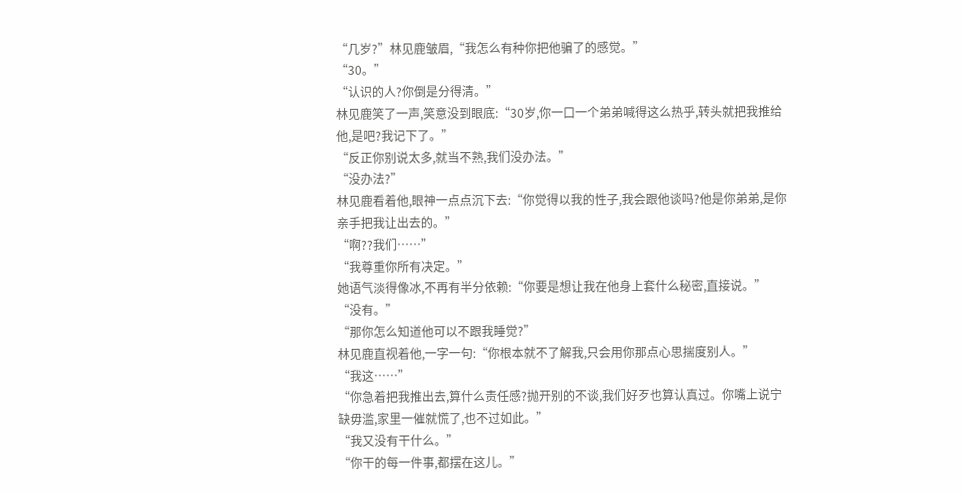“几岁?”林见鹿皱眉,“我怎么有种你把他骗了的感觉。”
“30。”
“认识的人?你倒是分得清。”
林见鹿笑了一声,笑意没到眼底:“30岁,你一口一个弟弟喊得这么热乎,转头就把我推给他,是吧?我记下了。”
“反正你别说太多,就当不熟,我们没办法。”
“没办法?”
林见鹿看着他,眼神一点点沉下去:“你觉得以我的性子,我会跟他谈吗?他是你弟弟,是你亲手把我让出去的。”
“啊??我们……”
“我尊重你所有决定。”
她语气淡得像冰,不再有半分依赖:“你要是想让我在他身上套什么秘密,直接说。”
“没有。”
“那你怎么知道他可以不跟我睡觉?”
林见鹿直视着他,一字一句:“你根本就不了解我,只会用你那点心思揣度别人。”
“我这……”
“你急着把我推出去,算什么责任感?抛开别的不谈,我们好歹也算认真过。你嘴上说宁缺毋滥,家里一催就慌了,也不过如此。”
“我又没有干什么。”
“你干的每一件事,都摆在这儿。”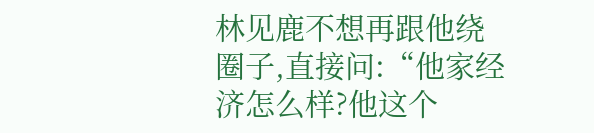林见鹿不想再跟他绕圈子,直接问:“他家经济怎么样?他这个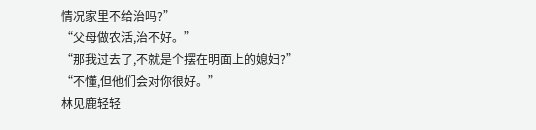情况家里不给治吗?”
“父母做农活,治不好。”
“那我过去了,不就是个摆在明面上的媳妇?”
“不懂,但他们会对你很好。”
林见鹿轻轻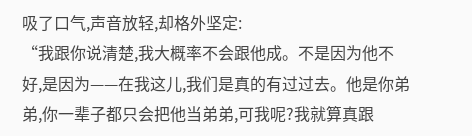吸了口气,声音放轻,却格外坚定:
“我跟你说清楚,我大概率不会跟他成。不是因为他不好,是因为——在我这儿,我们是真的有过过去。他是你弟弟,你一辈子都只会把他当弟弟,可我呢?我就算真跟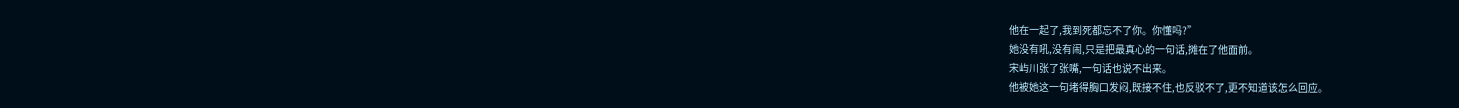他在一起了,我到死都忘不了你。你懂吗?”
她没有吼,没有闹,只是把最真心的一句话,摊在了他面前。
宋屿川张了张嘴,一句话也说不出来。
他被她这一句堵得胸口发闷,既接不住,也反驳不了,更不知道该怎么回应。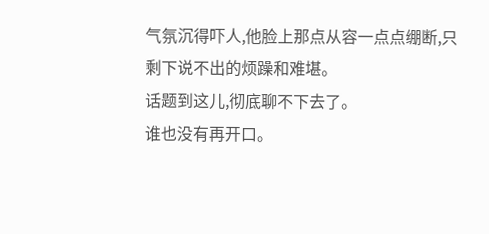气氛沉得吓人,他脸上那点从容一点点绷断,只剩下说不出的烦躁和难堪。
话题到这儿,彻底聊不下去了。
谁也没有再开口。